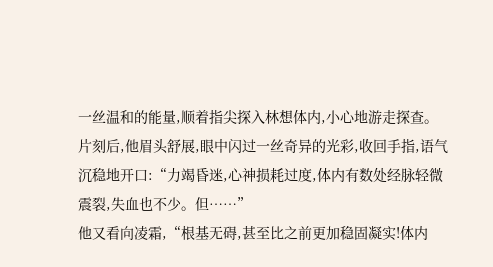一丝温和的能量,顺着指尖探入林想体内,小心地游走探查。
片刻后,他眉头舒展,眼中闪过一丝奇异的光彩,收回手指,语气沉稳地开口:“力竭昏迷,心神损耗过度,体内有数处经脉轻微震裂,失血也不少。但……”
他又看向凌霜,“根基无碍,甚至比之前更加稳固凝实!体内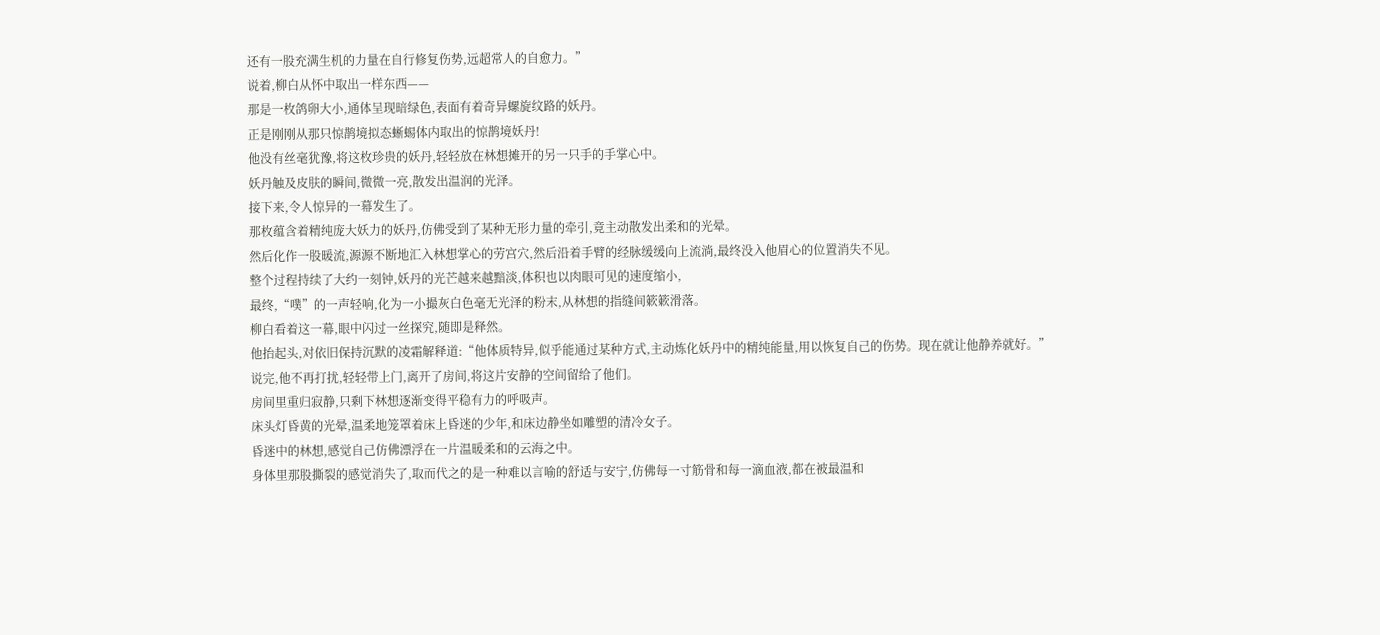还有一股充满生机的力量在自行修复伤势,远超常人的自愈力。”
说着,柳白从怀中取出一样东西——
那是一枚鸽卵大小,通体呈现暗绿色,表面有着奇异螺旋纹路的妖丹。
正是刚刚从那只惊鹊境拟态蜥蜴体内取出的惊鹊境妖丹!
他没有丝毫犹豫,将这枚珍贵的妖丹,轻轻放在林想摊开的另一只手的手掌心中。
妖丹触及皮肤的瞬间,微微一亮,散发出温润的光泽。
接下来,令人惊异的一幕发生了。
那枚蕴含着精纯庞大妖力的妖丹,仿佛受到了某种无形力量的牵引,竟主动散发出柔和的光晕。
然后化作一股暖流,源源不断地汇入林想掌心的劳宫穴,然后沿着手臂的经脉缓缓向上流淌,最终没入他眉心的位置消失不见。
整个过程持续了大约一刻钟,妖丹的光芒越来越黯淡,体积也以肉眼可见的速度缩小,
最终,“噗”的一声轻响,化为一小撮灰白色毫无光泽的粉末,从林想的指缝间簌簌滑落。
柳白看着这一幕,眼中闪过一丝探究,随即是释然。
他抬起头,对依旧保持沉默的凌霜解释道:“他体质特异,似乎能通过某种方式,主动炼化妖丹中的精纯能量,用以恢复自己的伤势。现在就让他静养就好。”
说完,他不再打扰,轻轻带上门,离开了房间,将这片安静的空间留给了他们。
房间里重归寂静,只剩下林想逐渐变得平稳有力的呼吸声。
床头灯昏黄的光晕,温柔地笼罩着床上昏迷的少年,和床边静坐如雕塑的清冷女子。
昏迷中的林想,感觉自己仿佛漂浮在一片温暖柔和的云海之中。
身体里那股撕裂的感觉消失了,取而代之的是一种难以言喻的舒适与安宁,仿佛每一寸筋骨和每一滴血液,都在被最温和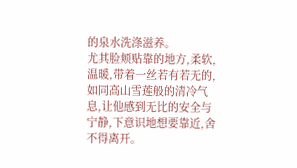的泉水洗涤滋养。
尤其脸颊贴靠的地方,柔软,温暖,带着一丝若有若无的,如同高山雪莲般的清冷气息,让他感到无比的安全与宁静,下意识地想要靠近,舍不得离开。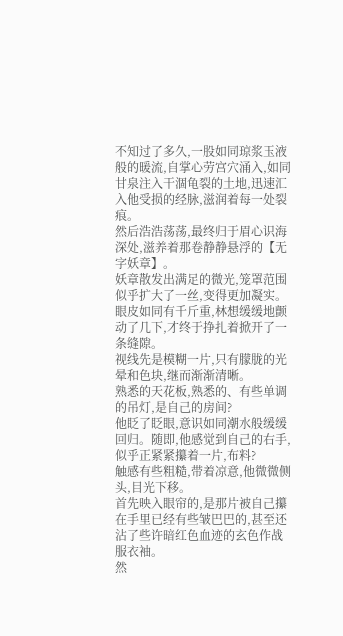不知过了多久,一股如同琼浆玉液般的暖流,自掌心劳宫穴涌入,如同甘泉注入干涸龟裂的土地,迅速汇入他受损的经脉,滋润着每一处裂痕。
然后浩浩荡荡,最终归于眉心识海深处,滋养着那卷静静悬浮的【无字妖章】。
妖章散发出满足的微光,笼罩范围似乎扩大了一丝,变得更加凝实。
眼皮如同有千斤重,林想缓缓地颤动了几下,才终于挣扎着掀开了一条缝隙。
视线先是模糊一片,只有朦胧的光晕和色块,继而渐渐清晰。
熟悉的天花板,熟悉的、有些单调的吊灯,是自己的房间?
他眨了眨眼,意识如同潮水般缓缓回归。随即,他感觉到自己的右手,似乎正紧紧攥着一片,布料?
触感有些粗糙,带着凉意,他微微侧头,目光下移。
首先映入眼帘的,是那片被自己攥在手里已经有些皱巴巴的,甚至还沾了些许暗红色血迹的玄色作战服衣袖。
然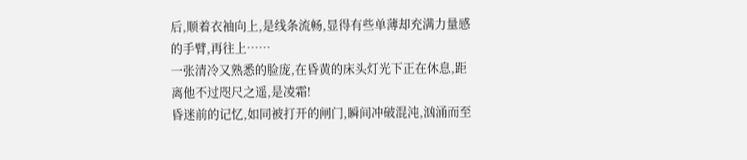后,顺着衣袖向上,是线条流畅,显得有些单薄却充满力量感的手臂,再往上……
一张清冷又熟悉的脸庞,在昏黄的床头灯光下正在休息,距离他不过咫尺之遥,是凌霜!
昏迷前的记忆,如同被打开的闸门,瞬间冲破混沌,汹涌而至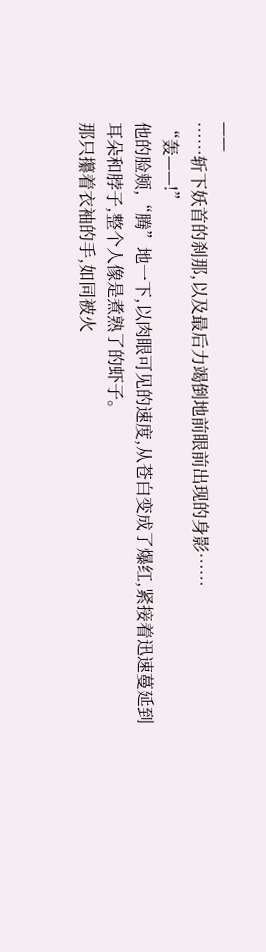——
……斩下妖首的刹那,以及最后力竭倒地前眼前出现的身影……
“轰——!”
他的脸颊,“腾”地一下,以肉眼可见的速度,从苍白变成了爆红,紧接着迅速蔓延到耳朵和脖子,整个人像是煮熟了的虾子。
那只攥着衣袖的手,如同被火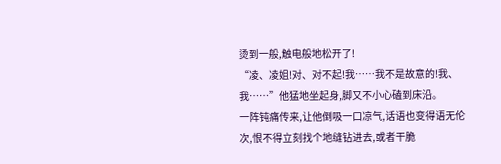烫到一般,触电般地松开了!
“凌、凌姐!对、对不起!我……我不是故意的!我、我……”他猛地坐起身,脚又不小心磕到床沿。
一阵钝痛传来,让他倒吸一口凉气,话语也变得语无伦次,恨不得立刻找个地缝钻进去,或者干脆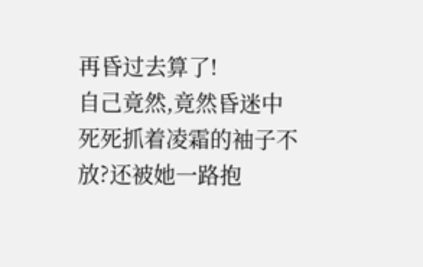再昏过去算了!
自己竟然,竟然昏迷中死死抓着凌霜的袖子不放?还被她一路抱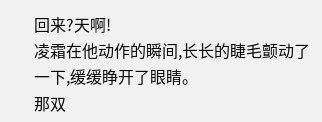回来?天啊!
凌霜在他动作的瞬间,长长的睫毛颤动了一下,缓缓睁开了眼睛。
那双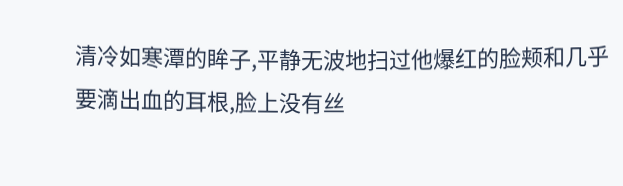清冷如寒潭的眸子,平静无波地扫过他爆红的脸颊和几乎要滴出血的耳根,脸上没有丝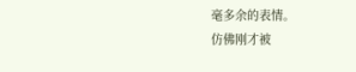毫多余的表情。
仿佛刚才被